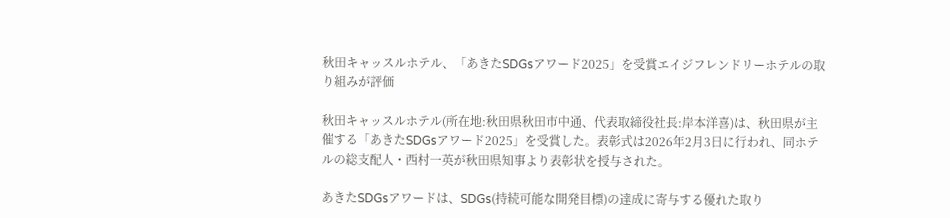秋田キャッスルホテル、「あきたSDGsアワード2025」を受賞エイジフレンドリーホテルの取り組みが評価

秋田キャッスルホテル(所在地:秋田県秋田市中通、代表取締役社長:岸本洋喜)は、秋田県が主催する「あきたSDGsアワード2025」を受賞した。表彰式は2026年2月3日に行われ、同ホテルの総支配人・西村一英が秋田県知事より表彰状を授与された。

あきたSDGsアワードは、SDGs(持続可能な開発目標)の達成に寄与する優れた取り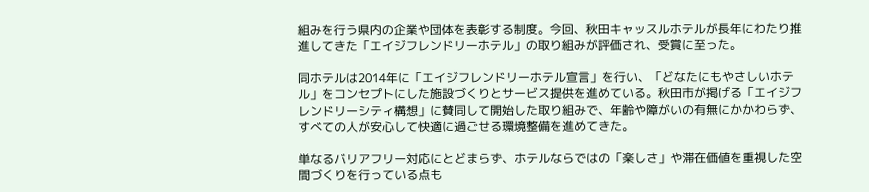組みを行う県内の企業や団体を表彰する制度。今回、秋田キャッスルホテルが長年にわたり推進してきた「エイジフレンドリーホテル」の取り組みが評価され、受賞に至った。

同ホテルは2014年に「エイジフレンドリーホテル宣言」を行い、「どなたにもやさしいホテル」をコンセプトにした施設づくりとサービス提供を進めている。秋田市が掲げる「エイジフレンドリーシティ構想」に賛同して開始した取り組みで、年齢や障がいの有無にかかわらず、すべての人が安心して快適に過ごせる環境整備を進めてきた。

単なるバリアフリー対応にとどまらず、ホテルならではの「楽しさ」や滞在価値を重視した空間づくりを行っている点も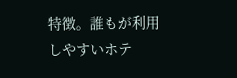特徴。誰もが利用しやすいホテ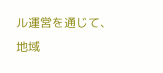ル運営を通じて、地域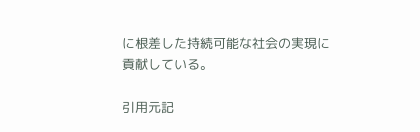に根差した持続可能な社会の実現に貢献している。

引用元記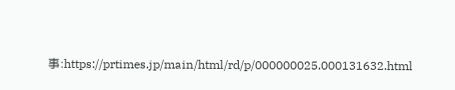事:https://prtimes.jp/main/html/rd/p/000000025.000131632.html